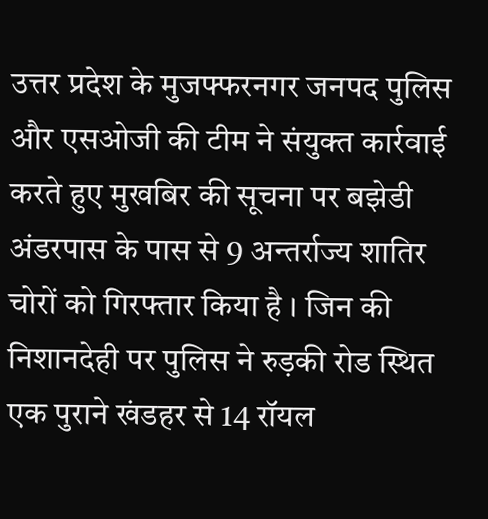उत्तर प्रदेश के मुजफ्फरनगर जनपद पुलिस और एसओजी की टीम ने संयुक्त कार्रवाई करते हुए मुखबिर की सूचना पर बझेडी अंडरपास के पास से 9 अन्तर्राज्य शातिर चोरों को गिरफ्तार किया है । जिन की निशानदेही पर पुलिस ने रुड़की रोड स्थित एक पुराने खंडहर से 14 रॉयल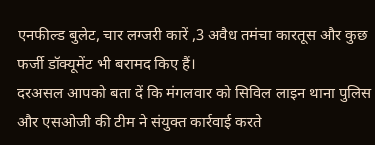एनफील्ड बुलेट, चार लग्जरी कारें ,3 अवैध तमंचा कारतूस और कुछ फर्जी डॉक्यूमेंट भी बरामद किए हैं।
दरअसल आपको बता दें कि मंगलवार को सिविल लाइन थाना पुलिस और एसओजी की टीम ने संयुक्त कार्रवाई करते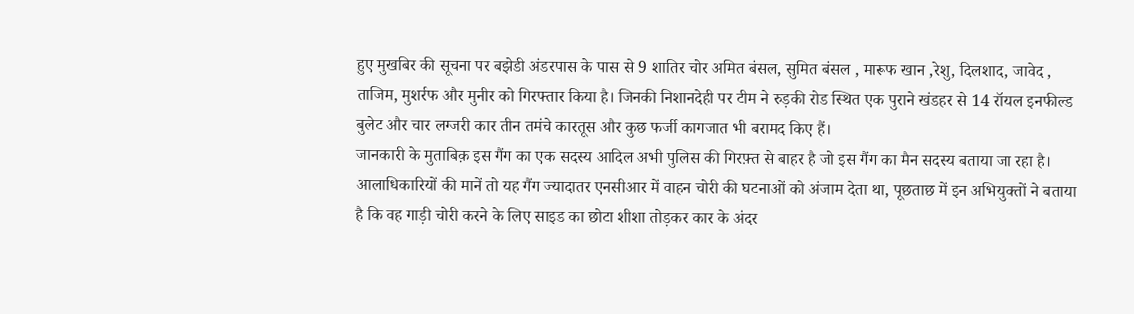हुए मुखबिर की सूचना पर बझेडी अंडरपास के पास से 9 शातिर चोर अमित बंसल, सुमित बंसल , मारूफ खान ,रेशु, दिलशाद, जावेद , ताजिम, मुशर्रफ और मुनीर को गिरफ्तार किया है। जिनकी निशानदेही पर टीम ने रुड़की रोड स्थित एक पुराने खंडहर से 14 रॉयल इनफील्ड बुलेट और चार लग्जरी कार तीन तमंचे कारतूस और कुछ फर्जी कागजात भी बरामद किए हैं।
जानकारी के मुताबिक़ इस गैंग का एक सदस्य आदिल अभी पुलिस की गिरफ़्त से बाहर है जो इस गैंग का मैन सदस्य बताया जा रहा है। आलाधिकारियों की मानें तो यह गैंग ज्यादातर एनसीआर में वाहन चोरी की घटनाओं को अंजाम देता था, पूछताछ में इन अभियुक्तों ने बताया है कि वह गाड़ी चोरी करने के लिए साइड का छोटा शीशा तोड़कर कार के अंदर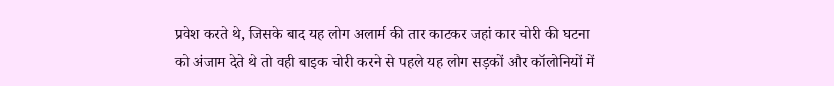प्रवेश करते थे, जिसके बाद यह लोग अलार्म की तार काटकर जहां कार चोरी की घटना को अंजाम देते थे तो वही बाइक चोरी करने से पहले यह लोग सड़कों और कॉलोनियों में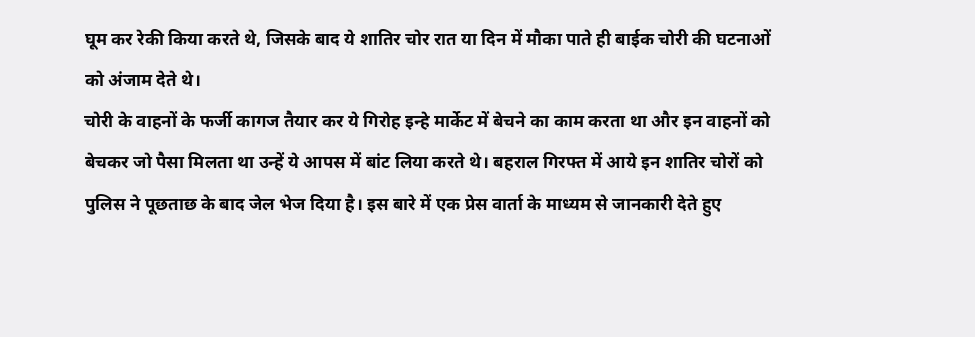घूम कर रेकी किया करते थे, जिसके बाद ये शातिर चोर रात या दिन में मौका पाते ही बाईक चोरी की घटनाओं को अंजाम देते थे।
चोरी के वाहनों के फर्जी कागज तैयार कर ये गिरोह इन्हे मार्केट में बेचने का काम करता था और इन वाहनों को बेचकर जो पैसा मिलता था उन्हें ये आपस में बांट लिया करते थे। बहराल गिरफ्त में आये इन शातिर चोरों को पुलिस ने पूछताछ के बाद जेल भेज दिया है। इस बारे में एक प्रेस वार्ता के माध्यम से जानकारी देते हुए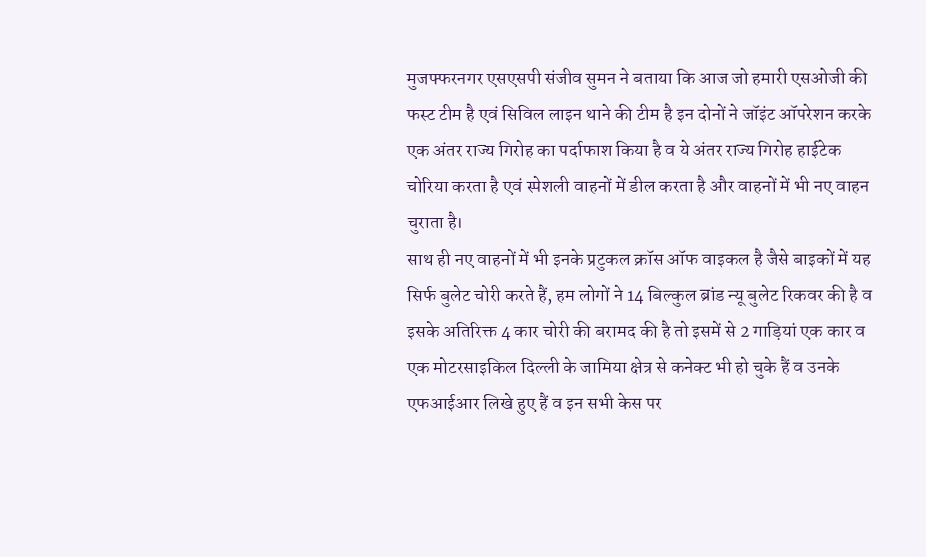मुजफ्फरनगर एसएसपी संजीव सुमन ने बताया कि आज जो हमारी एसओजी की फस्ट टीम है एवं सिविल लाइन थाने की टीम है इन दोनों ने जॉइंट ऑपरेशन करके एक अंतर राज्य गिरोह का पर्दाफाश किया है व ये अंतर राज्य गिरोह हाईटेक चोरिया करता है एवं स्पेशली वाहनों में डील करता है और वाहनों में भी नए वाहन चुराता है।
साथ ही नए वाहनों में भी इनके प्रटुकल क्रॉस ऑफ वाइकल है जैसे बाइकों में यह सिर्फ बुलेट चोरी करते हैं, हम लोगों ने 14 बिल्कुल ब्रांड न्यू बुलेट रिकवर की है व इसके अतिरिक्त 4 कार चोरी की बरामद की है तो इसमें से 2 गाड़ियां एक कार व एक मोटरसाइकिल दिल्ली के जामिया क्षेत्र से कनेक्ट भी हो चुके हैं व उनके एफआईआर लिखे हुए हैं व इन सभी केस पर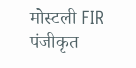मोस्टली FIR पंजीकृत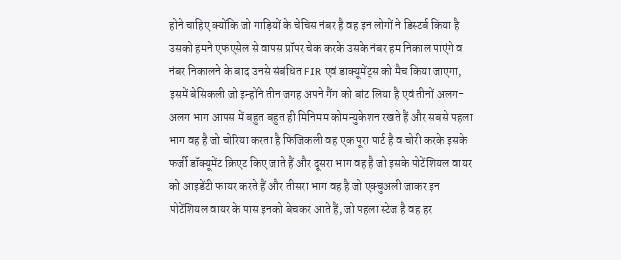होने चाहिए क्योंकि जो गाड़ियों के चेचिस नंबर है वह इन लोगों ने डिस्टर्ब किया है उसको हमने एफएसेल से वापस प्रॉपर चेक करके उसके नंबर हम निकाल पाएंगे व नंबर निकालने के बाद उनसे संबंधित FIR एवं डाक्यूमेंट्स को मैच किया जाएगा, इसमें बेसिकली जो इन्होंने तीन जगह अपने गैंग को बांट लिया है एवं तीनों अलग-अलग भाग आपस में बहुत बहुत ही मिनिमम कोमन्युकेशन रखते हैं और सबसे पहला भाग वह है जो चोरिया करता है फिजिकली वह एक पूरा पार्ट है व चोरी करके इसके फर्जी डॉक्यूमेंट क्रिएट किए जाते हैं और दूसरा भाग वह है जो इसके पोटेंशियल वायर को आइडेंटी फायर करते हैं और तीसरा भाग वह है जो एक्चुअली जाकर इन पोटेंशियल वायर के पास इनको बेचकर आते हैं, जो पहला स्टेज है वह हर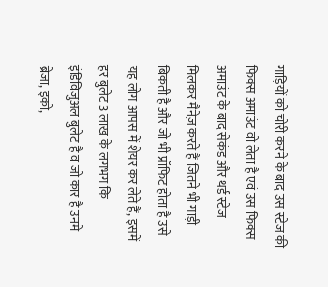गाड़ियों को चोरी करने के बाद उस स्टेज की फिक्स अमाउंट वो लेता है एवं उस फिक्स अमाउंट के बाद सेकंड और थर्ड स्टेज मिलकर मैनेज़ करते हैं जितने भी गाड़ी बिकती है और जो भी प्रॉफिट होता है उसे यह लोग आपस में शेयर कर लेते हैं, इसमें हर बुलेट 3 लाख के लगभग कि इंडिविजुअल बुलेट है व जो कार है उनमे ब्रेजा, इको,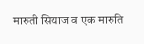मारुती सियाज व एक मारुति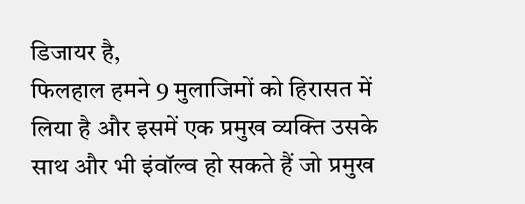डिजायर है,
फिलहाल हमने 9 मुलाजिमों को हिरासत में लिया है और इसमें एक प्रमुख व्यक्ति उसके साथ और भी इंवॉल्व हो सकते हैं जो प्रमुख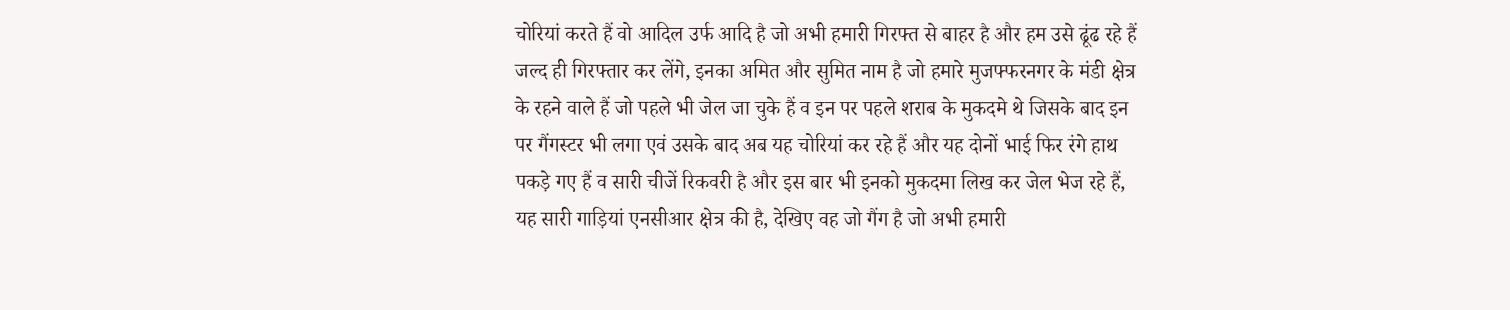चोरियां करते हैं वो आदिल उर्फ आदि है जो अभी हमारी गिरफ्त से बाहर है और हम उसे ढूंढ रहे हैं जल्द ही गिरफ्तार कर लेंगे, इनका अमित और सुमित नाम है जो हमारे मुजफ्फरनगर के मंडी क्षेत्र के रहने वाले हैं जो पहले भी जेल जा चुके हैं व इन पर पहले शराब के मुकदमे थे जिसके बाद इन पर गैंगस्टर भी लगा एवं उसके बाद अब यह चोरियां कर रहे हैं और यह दोनों भाई फिर रंगे हाथ पकड़े गए हैं व सारी चीजें रिकवरी है और इस बार भी इनको मुकदमा लिख कर जेल भेज रहे हैं, यह सारी गाड़ियां एनसीआर क्षेत्र की है, देखिए वह जो गैंग है जो अभी हमारी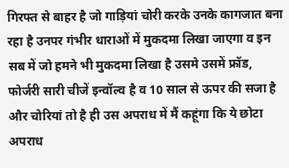गिरफ्त से बाहर है जो गाड़ियां चोरी करके उनके कागजात बना रहा है उनपर गंभीर धाराओं में मुकदमा लिखा जाएगा व इन सब में जो हमने भी मुकदमा लिखा है उसमे उसमें फ्रॉड, फोर्जरी सारी चीजें इन्वॉल्व है व 10 साल से ऊपर की सजा है और चोरियां तो है ही उस अपराध में मैं कहूंगा कि ये छोटा अपराध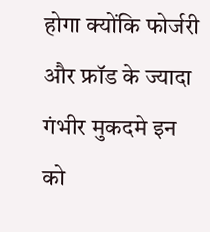होगा क्योंकि फोर्जरी और फ्रॉड के ज्यादा गंभीर मुकदमे इन को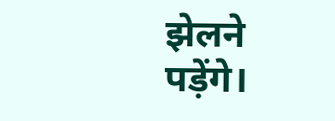झेलने पड़ेंगे।